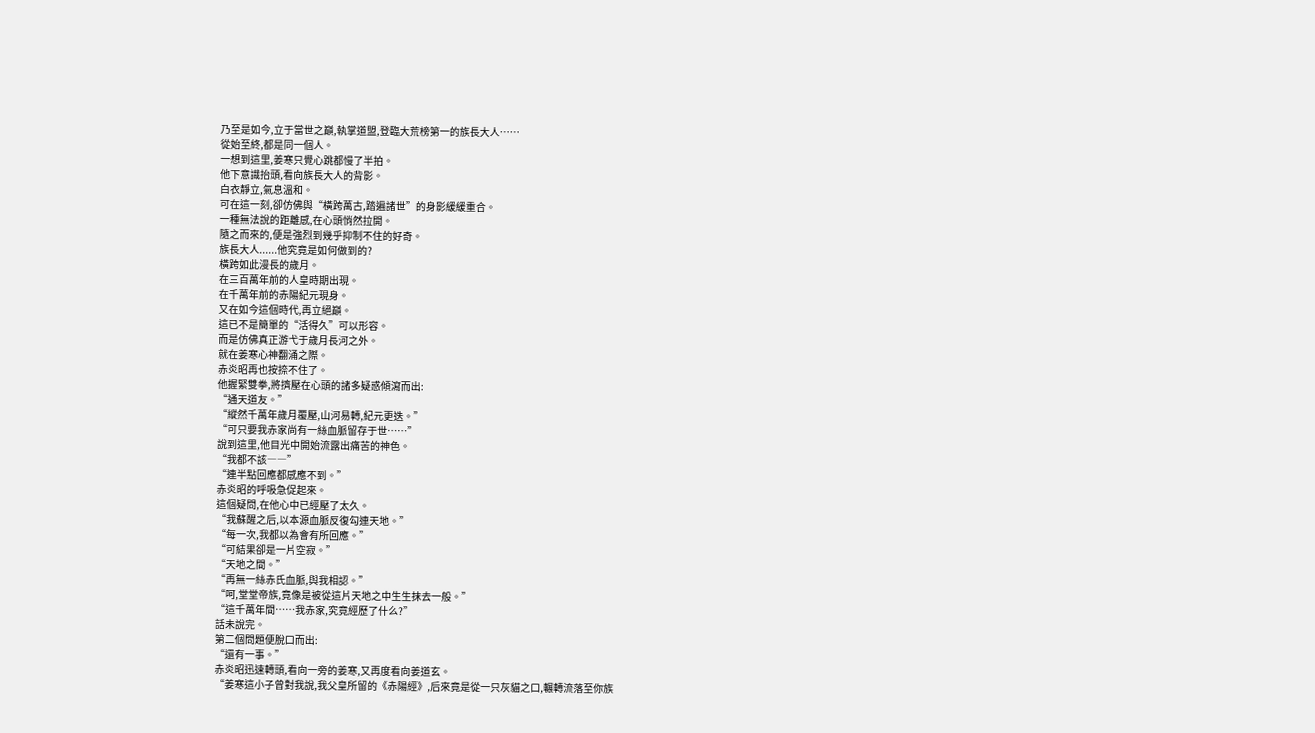乃至是如今,立于當世之巔,執掌道盟,登臨大荒榜第一的族長大人……
從始至終,都是同一個人。
一想到這里,姜寒只覺心跳都慢了半拍。
他下意識抬頭,看向族長大人的背影。
白衣靜立,氣息溫和。
可在這一刻,卻仿佛與“橫跨萬古,踏遍諸世”的身影緩緩重合。
一種無法說的距離感,在心頭悄然拉開。
隨之而來的,便是強烈到幾乎抑制不住的好奇。
族長大人......他究竟是如何做到的?
橫跨如此漫長的歲月。
在三百萬年前的人皇時期出現。
在千萬年前的赤陽紀元現身。
又在如今這個時代,再立絕巔。
這已不是簡單的“活得久”可以形容。
而是仿佛真正游弋于歲月長河之外。
就在姜寒心神翻涌之際。
赤炎昭再也按捺不住了。
他握緊雙拳,將擠壓在心頭的諸多疑惑傾瀉而出:
“通天道友。”
“縱然千萬年歲月覆壓,山河易轉,紀元更迭。”
“可只要我赤家尚有一絲血脈留存于世……”
說到這里,他目光中開始流露出痛苦的神色。
“我都不該――”
“連半點回應都感應不到。”
赤炎昭的呼吸急促起來。
這個疑問,在他心中已經壓了太久。
“我蘇醒之后,以本源血脈反復勾連天地。”
“每一次,我都以為會有所回應。”
“可結果卻是一片空寂。”
“天地之間。”
“再無一絲赤氏血脈,與我相認。”
“呵,堂堂帝族,竟像是被從這片天地之中生生抹去一般。”
“這千萬年間……我赤家,究竟經歷了什么?”
話未說完。
第二個問題便脫口而出:
“還有一事。”
赤炎昭迅速轉頭,看向一旁的姜寒,又再度看向姜道玄。
“姜寒這小子曾對我說,我父皇所留的《赤陽經》,后來竟是從一只灰貓之口,輾轉流落至你族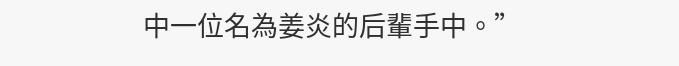中一位名為姜炎的后輩手中。”